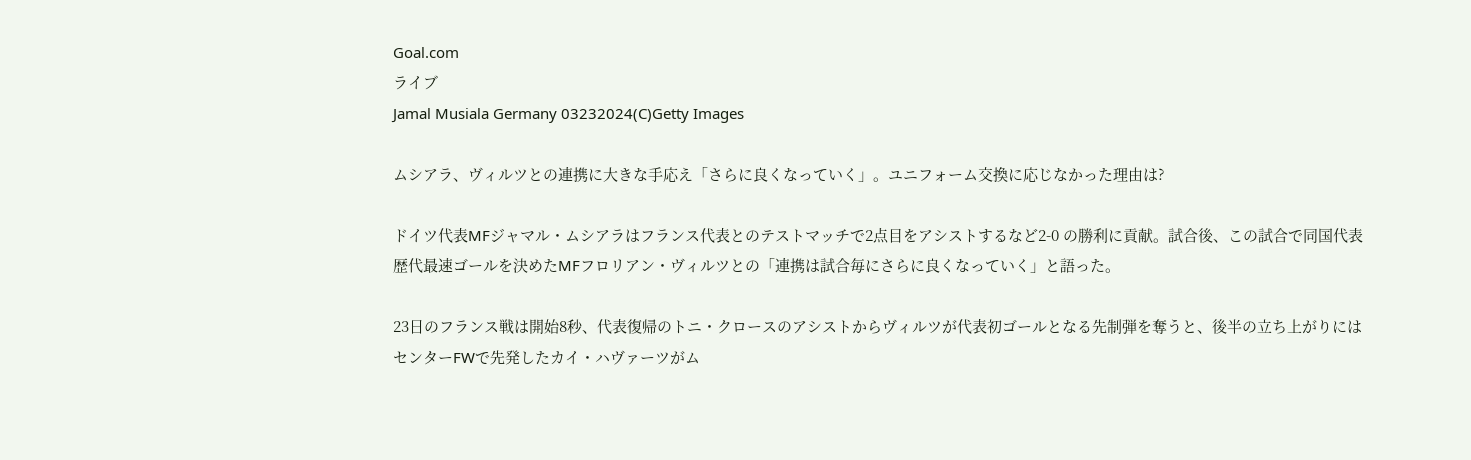Goal.com
ライブ
Jamal Musiala Germany 03232024(C)Getty Images

ムシアラ、ヴィルツとの連携に大きな手応え「さらに良くなっていく」。ユニフォーム交換に応じなかった理由は?

ドイツ代表MFジャマル・ムシアラはフランス代表とのテストマッチで2点目をアシストするなど2-0 の勝利に貢献。試合後、この試合で同国代表歴代最速ゴールを決めたMFフロリアン・ヴィルツとの「連携は試合毎にさらに良くなっていく」と語った。

23日のフランス戦は開始8秒、代表復帰のトニ・クロースのアシストからヴィルツが代表初ゴールとなる先制弾を奪うと、後半の立ち上がりにはセンターFWで先発したカイ・ハヴァーツがム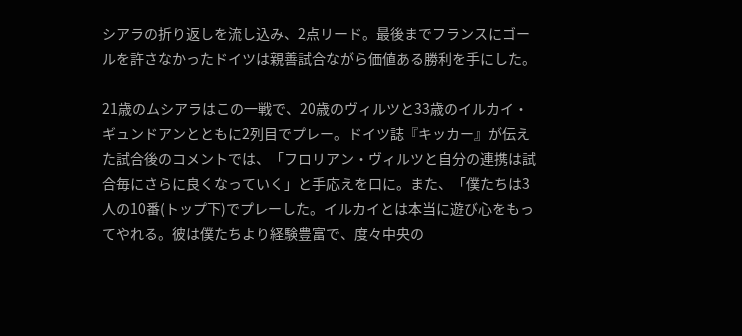シアラの折り返しを流し込み、2点リード。最後までフランスにゴールを許さなかったドイツは親善試合ながら価値ある勝利を手にした。

21歳のムシアラはこの一戦で、20歳のヴィルツと33歳のイルカイ・ギュンドアンとともに2列目でプレー。ドイツ誌『キッカー』が伝えた試合後のコメントでは、「フロリアン・ヴィルツと自分の連携は試合毎にさらに良くなっていく」と手応えを口に。また、「僕たちは3人の10番(トップ下)でプレーした。イルカイとは本当に遊び心をもってやれる。彼は僕たちより経験豊富で、度々中央の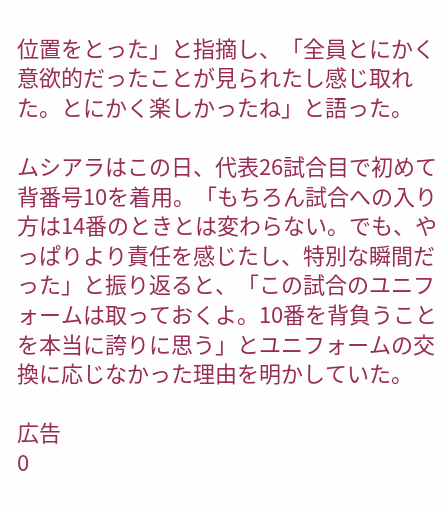位置をとった」と指摘し、「全員とにかく意欲的だったことが見られたし感じ取れた。とにかく楽しかったね」と語った。

ムシアラはこの日、代表26試合目で初めて背番号10を着用。「もちろん試合への入り方は14番のときとは変わらない。でも、やっぱりより責任を感じたし、特別な瞬間だった」と振り返ると、「この試合のユニフォームは取っておくよ。10番を背負うことを本当に誇りに思う」とユニフォームの交換に応じなかった理由を明かしていた。

広告
0